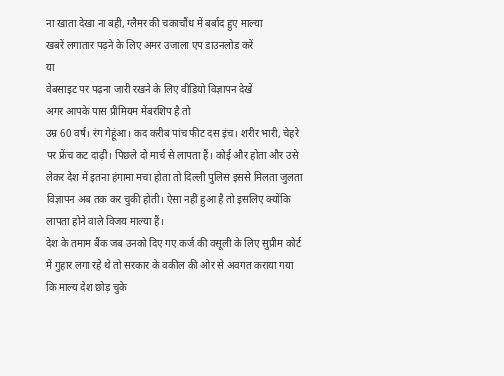ना खाता देखा ना बही, ग्लैमर की चकाचौंध में बर्बाद हुए माल्या
खबरें लगातार पढ़ने के लिए अमर उजाला एप डाउनलोड करें
या
वेबसाइट पर पढ़ना जारी रखने के लिए वीडियो विज्ञापन देखें
अगर आपके पास प्रीमियम मेंबरशिप है तो
उम्र 60 वर्ष। रंग गेहूंआ। कद करीब पांच फीट दस इंच। शरीर भारी, चेहरे पर फ्रेंच कट दाढ़ी। पिछले दो मार्च से लापता हैं। कोई और होता और उसे लेकर देश में इतना हंगामा मचा होता तो दिल्ली पुलिस इससे मिलता जुलता विज्ञापन अब तक कर चुकी होती। ऐसा नहीं हुआ है तो इसलिए क्योंकि लापता होने वाले विजय माल्या हैं।
देश के तमाम बैंक जब उनको दिए गए कर्ज की वसूली के लिए सुप्रीम कोर्ट में गुहार लगा रहे थे तो सरकार के वकील की ओर से अवगत कराया गया कि माल्य देश छोड़ चुके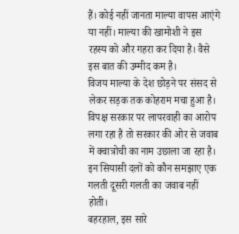हैं। कोई नहीं जानता माल्या वापस आएंगे या नहीं। माल्या की खामोशी ने इस रहस्य को और गहरा कर दिया है। वैसे इस बात की उम्मीद कम है।
विजय माल्या के देश छोड़ने पर संसद से लेकर सड़क तक कोहराम मचा हुआ है। विपक्ष सरकार पर लापरवाही का आरोप लगा रहा है तो सरकार की ओर से जवाब में क्वात्रोची का नाम उछाला जा रहा है। इन सियासी दलों को कौन समझाए एक गलती दूसरी गलती का जवाब नहीं होती।
बहरहाल, इस सारे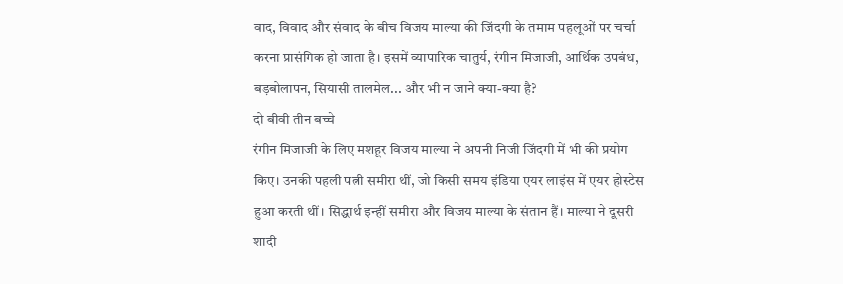वाद, विवाद और संवाद के बीच विजय माल्या की जिंदगी के तमाम पहलूओं पर चर्चा करना प्रासंगिक हो जाता है। इसमें व्यापारिक चातुर्य, रंगीन मिजाजी, आर्थिक उपबंध, बड़बोलापन, सियासी तालमेल... और भी न जाने क्या-क्या है?
दो बीवी तीन बच्चे
रंगीन मिजाजी के लिए मशहूर विजय माल्या ने अपनी निजी जिंदगी में भी की प्रयोग किए। उनकी पहली पत्नी समीरा थीं, जो किसी समय इंडिया एयर लाइंस में एयर होस्टेस हुआ करती थीं। सिद्धार्थ इन्हीं समीरा और विजय माल्या के संतान हैं। माल्या ने दूसरी शादी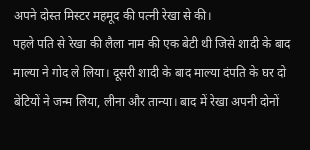अपने दोस्त मिस्टर महमूद की पत्नी रेखा से की।
पहले पति से रेखा की लैला नाम की एक बेटी थी जिसे शादी के बाद माल्या ने गोद ले लिया। दूसरी शादी के बाद माल्या दंपति के घर दो बेटियों ने जन्म लिया, लीना और तान्या। बाद में रेखा अपनी दोनों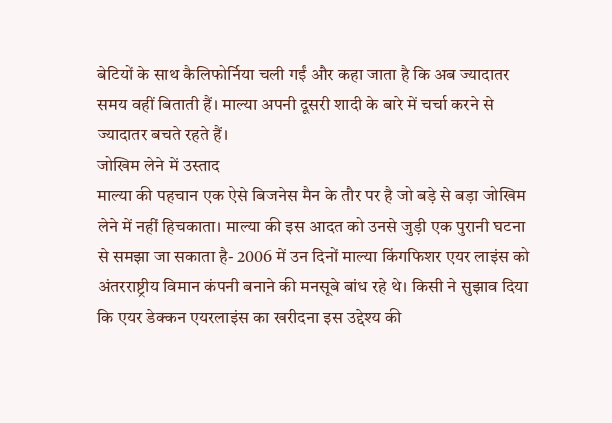बेटियों के साथ कैलिफोर्निया चली गईं और कहा जाता है कि अब ज्यादातर समय वहीं बिताती हैं। माल्या अपनी दूसरी शादी के बारे में चर्चा करने से ज्यादातर बचते रहते हैं।
जोखिम लेने में उस्ताद
माल्या की पहचान एक ऐसे बिजनेस मैन के तौर पर है जो बड़े से बड़ा जोखिम लेने में नहीं हिचकाता। माल्या की इस आदत को उनसे जुड़ी एक पुरानी घटना से समझा जा सकाता है- 2006 में उन दिनों माल्या किंगफिशर एयर लाइंस को अंतरराष्ट्रीय विमान कंपनी बनाने की मनसूबे बांध रहे थे। किसी ने सुझाव दिया कि एयर डेक्कन एयरलाइंस का खरीदना इस उद्देश्य की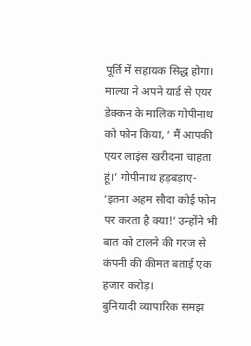पूर्ति में सहायक सिद्ध होगा।
माल्या ने अपने यार्ड से एयर डेक्कन के मालिक गोपीनाथ को फोन किया, ‘ मैं आपकी एयर लाइंस खरीदना चाहता हूं।’ गोपीनाथ हड़बड़ाए- ‘इतना अहम सौदा कोई फोन पर करता है क्या!’ उन्होंने भी बात को टालने की गरज से कंपनी की कीमत बताई एक हजार करोड़।
बुनियादी व्यापारिक समझ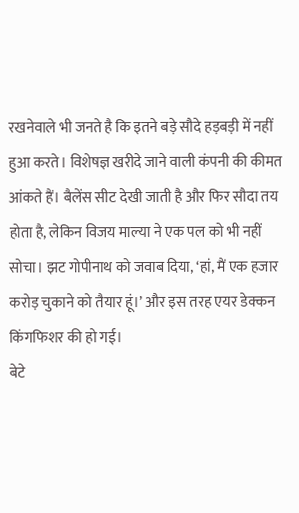रखनेवाले भी जनते है कि इतने बड़े सौदे हड़बड़ी में नहीं हुआ करते। विशेषज्ञ खरीदे जाने वाली कंपनी की कीमत आंकते हैं। बैलेंस सीट देखी जाती है और फिर सौदा तय होता है, लेकिन विजय माल्या ने एक पल को भी नहीं सोचा। झट गोपीनाथ को जवाब दिया, ‘हां, मैं एक हजार करोड़ चुकाने को तैयार हूं।’ और इस तरह एयर डेक्कन किंगफिशर की हो गई।
बेटे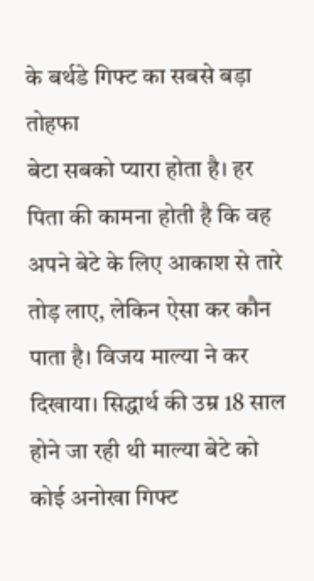के बर्थडे गिफ्ट का सबसे बड़ा तोहफा
बेटा सबको प्यारा होता है। हर पिता की कामना होती है कि वह अपने बेटे के लिए आकाश से तारे तोड़ लाए, लेकिन ऐसा कर कौन पाता है। विजय माल्या ने कर दिखाया। सिद्धार्थ की उम्र 18 साल होने जा रही थी माल्या बेटे को कोई अनोखा गिफ्ट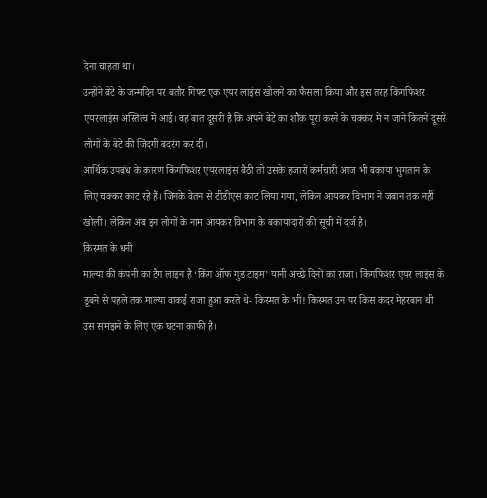देना चाहता था।
उन्होंने बेटे के जन्मदिन पर बतौर गिफ्ट एक एयर लाइंस खोलने का फैसला किया और इस तरह किंगफिशर एयरलाइंस अस्तित्व में आई। वह बात दूसरी है कि अपने बेटे का शौक पूरा करने के चक्कर में न जाने कितने दूसरे लोगों के बेटे की जिंदगी बदरंग कर दी।
आर्थिक उपबंध के कारण किंगफिशर एयरलाइंस बैठी तो उसके हजारों कर्मचारी आज भी बकाया भुगतान के लिए चक्कर काट रहे हैं। जिनके वेतन से टीडीएस काट लिया गया, लेकिन आयकर विभाग ने जबान तक नहीं खोली। लेकिन अब इन लोगों के नाम आयकर विभाग के बकायादारों की सूची में दर्ज है।
किस्मत के धनी
माल्या की कंपनी का टैग लाइन है ‘किंग ऑफ गुड टाइम’ यानी अच्छे दिनों का राजा। किंगफिशर एयर लाइंस के डूबने से पहले तक माल्या वाकई राजा हुआ करते थे- किस्मत के भी! किस्मत उन पर किस कदर मेहरबान थी उस समझने के लिए एक घटना काफी है।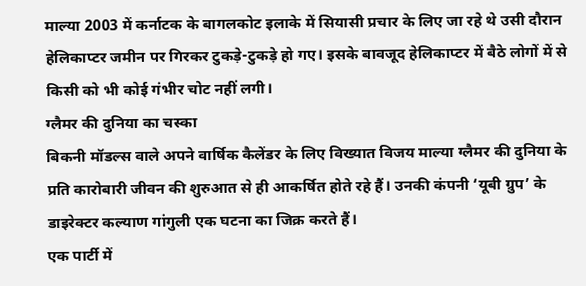माल्या 2003 में कर्नाटक के बागलकोट इलाके में सियासी प्रचार के लिए जा रहे थे उसी दौरान हेलिकाप्टर जमीन पर गिरकर टुकड़े-टुकड़े हो गए। इसके बावजूद हेलिकाप्टर में बैठे लोगों में से किसी को भी कोई गंभीर चोट नहीं लगी।
ग्लैमर की दुनिया का चस्का
बिकनी मॉडल्स वाले अपने वार्षिक कैलेंडर के लिए विख्यात विजय माल्या ग्लैमर की दुनिया के प्रति कारोबारी जीवन की शुरुआत से ही आकर्षित होते रहे हैं। उनकी कंपनी ‘यूबी ग्रुप’ के डाइरेक्टर कल्याण गांगुली एक घटना का जिक्र करते हैं।
एक पार्टी में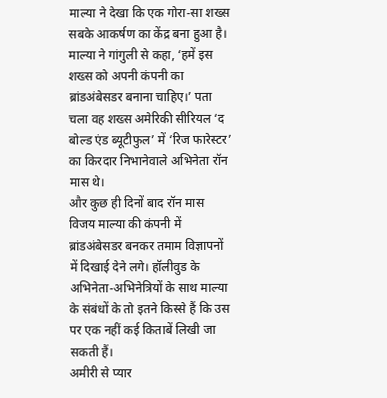माल्या ने देखा कि एक गोरा-सा शख्स सबके आकर्षण का केंद्र बना हुआ है। माल्या ने गांगुली से कहा, ‘हमें इस शख्स को अपनी कंपनी का ब्रांडअंबेसडर बनाना चाहिए।’ पता चला वह शख्स अमेरिकी सीरियल ‘द बोल्ड एंड ब्यूटीफुल’ में ‘रिज फारेस्टर’ का किरदार निभानेवाले अभिनेता रॉन मास थे।
और कुछ ही दिनों बाद रॉन मास विजय माल्या की कंपनी में ब्रांडअंबेसडर बनकर तमाम विज्ञापनों में दिखाई देने लगे। हॉलीवुड के अभिनेता-अभिनेत्रियों के साथ माल्या के संबंधों के तो इतने किस्से हैं कि उस पर एक नहीं कई किताबें लिखी जा सकती हैं।
अमीरी से प्यार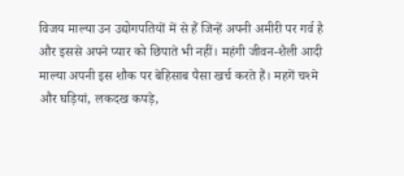विजय माल्या उन उद्योगपतियों में से हैं जिन्हें अपनी अमीरी पर गर्व है और इससे अपने प्यार को छिपाते भी नहीं। महंगी जीवन-शैली आदी माल्या अपनी इस शौक पर बेहिसाब पैसा खर्च करते हैं। महगें चश्मे और घड़ियां, लकदख कपड़े,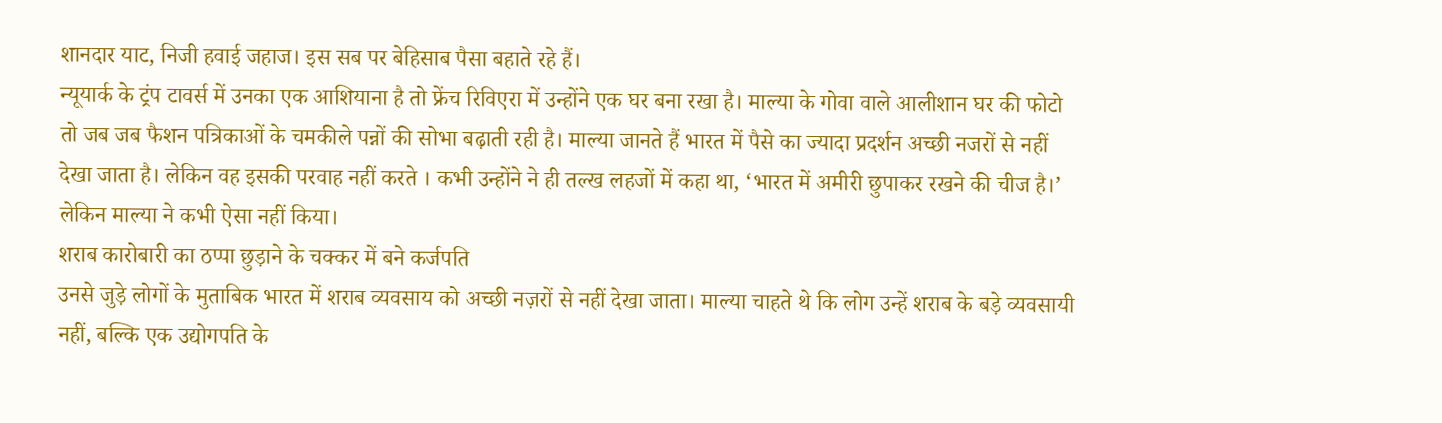शानदार याट, निजी हवाई जहाज। इस सब पर बेहिसाब पैसा बहाते रहे हैं।
न्यूयार्क के ट्रंप टावर्स में उनका एक आशियाना है तो फ्रेंच रिविएरा में उन्होंने एक घर बना रखा है। माल्या के गोवा वाले आलीशान घर की फोटो तो जब जब फैशन पत्रिकाओं के चमकीले पन्नों की सोभा बढ़ाती रही है। माल्या जानते हैं भारत में पैसे का ज्यादा प्रदर्शन अच्छी नजरों से नहीं देखा जाता है। लेकिन वह इसकी परवाह नहीं करते । कभी उन्होंने ने ही तल्ख लहजों में कहा था, ‘भारत में अमीरी छुपाकर रखने की चीज है।’ लेकिन माल्या ने कभी ऐसा नहीं किया।
शराब कारोबारी का ठप्पा छुड़ाने के चक्कर में बने कर्जपति
उनसे जुड़े लोगों के मुताबिक भारत में शराब व्यवसाय को अच्छी नज़रों से नहीं देखा जाता। माल्या चाहते थे कि लोग उन्हें शराब के बड़े व्यवसायी नहीं, बल्कि एक उद्योगपति के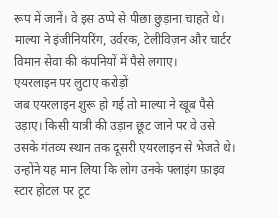रूप में जानें। वे इस ठप्पे से पीछा छुड़ाना चाहते थे। माल्या ने इंजीनियरिंग, उर्वरक, टेलीविज़न और चार्टर विमान सेवा की कंपनियों में पैसे लगाए।
एयरलाइन पर लुटाए करोड़ों
जब एयरलाइन शुरू हो गई तो माल्या ने खूब पैसे उड़ाए। किसी यात्री की उड़ान छूट जाने पर वे उसे उसके गंतव्य स्थान तक दूसरी एयरलाइन से भेजते थे। उन्होंने यह मान लिया कि लोग उनके फ्लाइंग फ़ाइव स्टार होटल पर टूट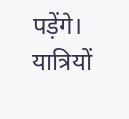पड़ेंगे। यात्रियों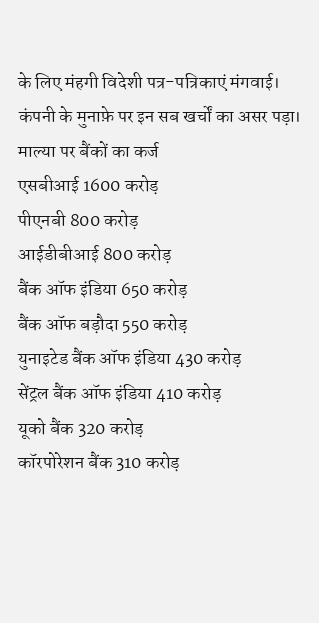के लिए मंहगी विदेशी पत्र-पत्रिकाएं मंगवाई। कंपनी के मुनाफ़े पर इन सब खर्चों का असर पड़ा।
माल्या पर बैंकों का कर्ज
एसबीआई 1600 करोड़
पीएनबी 800 करोड़
आईडीबीआई 800 करोड़
बैंक ऑफ इंडिया 650 करोड़
बैंक ऑफ बड़ौदा 550 करोड़
युनाइटेड बैंक ऑफ इंडिया 430 करोड़
सेंट्रल बैंक ऑफ इंडिया 410 करोड़
यूको बैंक 320 करोड़
कॉरपोरेशन बैंक 310 करोड़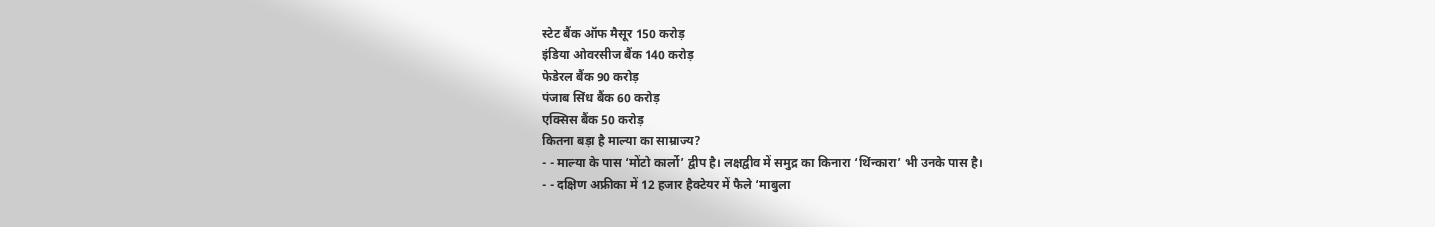स्टेट बैंक ऑफ मैसूर 150 करोड़
इंडिया ओवरसीज बैंक 140 करोड़
फेडेरल बैंक 90 करोड़
पंजाब सिंध बैंक 60 करोड़
एक्सिस बैंक 50 करोड़
कितना बड़ा है माल्या का साम्राज्य?
- - माल्या के पास ‘मोंटो कार्लो’ द्वीप है। लक्षद्वीव में समुद्र का किनारा ‘थिंन्कारा’ भी उनके पास है।
- - दक्षिण अफ्रीका में 12 हजार हैक्टेयर में फैले ‘माबुला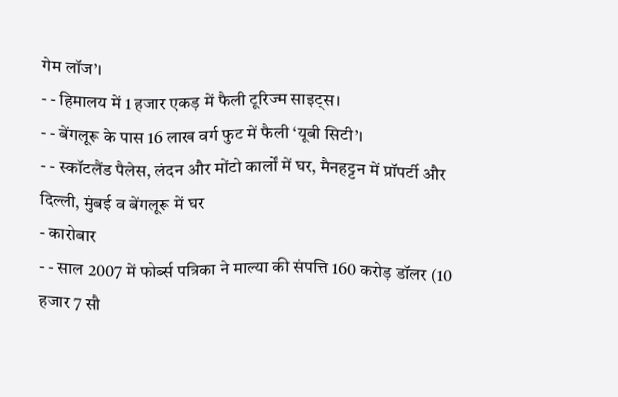गेम लॉज’।
- - हिमालय में 1 हजार एकड़ में फैली टूरिज्म साइट्स।
- - बेंगलूरू के पास 16 लाख वर्ग फुट में फैली ‘यूबी सिटी’।
- - स्कॉटलैंड पैलेस, लंदन और मोंटो कार्लों में घर, मैनहट्टन में प्रॉपर्टी और दिल्ली, मुंबई व बेंगलूरू में घर
- कारोबार
- - साल 2007 में फोर्ब्स पत्रिका ने माल्या की संपत्ति 160 करोड़ डॉलर (10 हजार 7 सौ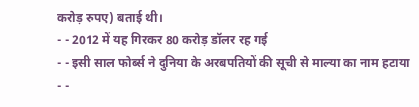करोड़ रुपए) बताई थी।
- - 2012 में यह गिरकर 80 करोड़ डॉलर रह गई
- - इसी साल फोर्ब्स ने दुनिया के अरबपतियों की सूची से माल्या का नाम हटाया
- -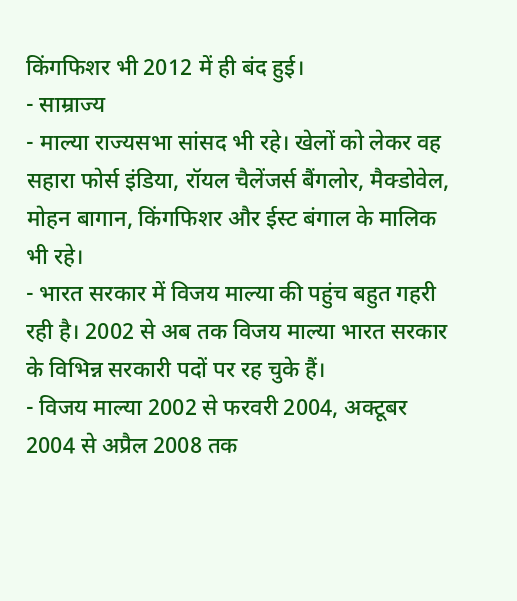किंगफिशर भी 2012 में ही बंद हुई।
- साम्राज्य
- माल्या राज्यसभा सांसद भी रहे। खेलों को लेकर वह सहारा फोर्स इंडिया, रॉयल चैलेंजर्स बैंगलोर, मैक्डोवेल, मोहन बागान, किंगफिशर और ईस्ट बंगाल के मालिक भी रहे।
- भारत सरकार में विजय माल्या की पहुंच बहुत गहरी रही है। 2002 से अब तक विजय माल्या भारत सरकार के विभिन्न सरकारी पदों पर रह चुके हैं।
- विजय माल्या 2002 से फरवरी 2004, अक्टूबर 2004 से अप्रैल 2008 तक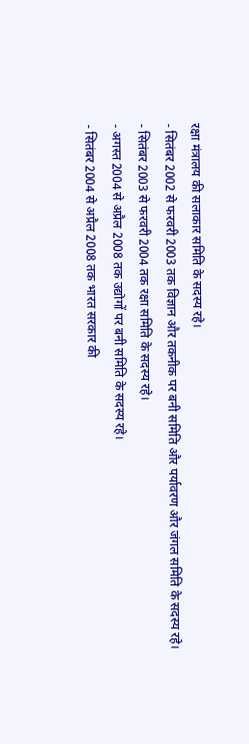रक्षा मंत्रालय की सलाकार समिति के सदस्य रहे।
- सितंबर 2002 से फरवरी 2003 तक विज्ञान और तकनीक पर बनी समिति और पर्यावरण और जंगल समिति के सदस्य रहे।
- सितंबर 2003 से फरवरी 2004 तक रक्षा समिति के सदस्य रहे।
- अगस्त 2004 से अप्रैल 2008 तक उद्योगों पर बनी समिति के सदस्य रहे।
- सितंबर 2004 से अप्रैल 2008 तक भारत सरकार की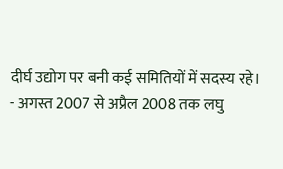दीर्घ उद्योग पर बनी कई समितियों में सदस्य रहे।
- अगस्त 2007 से अप्रैल 2008 तक लघु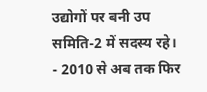उद्योगों पर बनी उप समिति-2 में सदस्य रहे।
- 2010 से अब तक फिर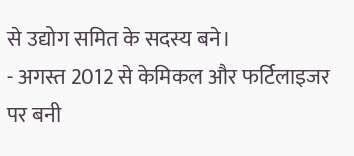से उद्योग समित के सदस्य बने।
- अगस्त 2012 से केमिकल और फर्टिलाइजर पर बनी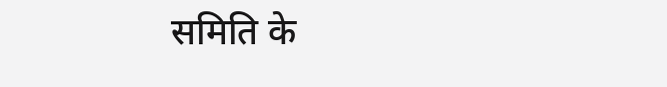समिति के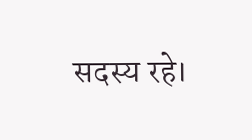सदस्य रहे।